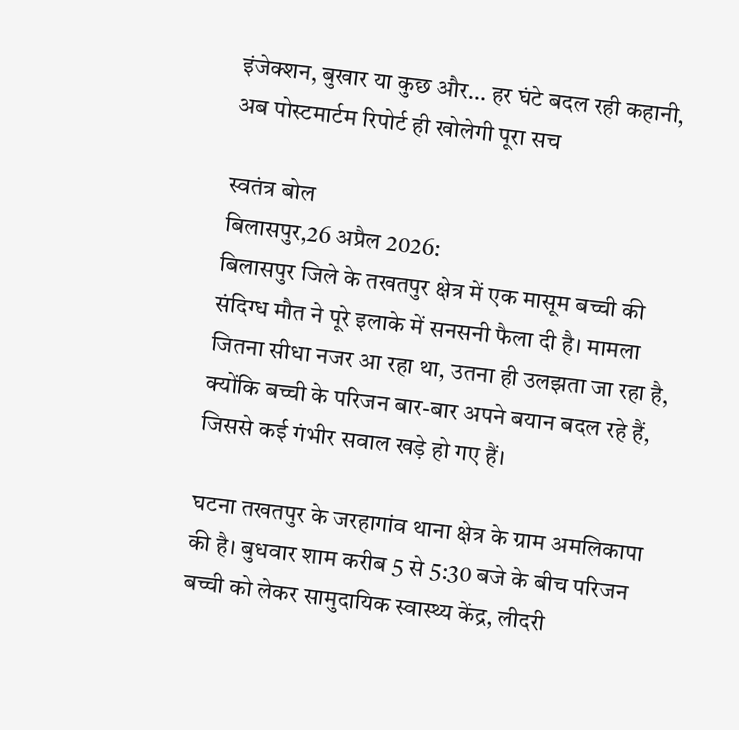इंजेक्शन, बुखार या कुछ और… हर घंटे बदल रही कहानी, अब पोस्टमार्टम रिपोर्ट ही खोलेगी पूरा सच

स्वतंत्र बोल
बिलासपुर,26 अप्रैल 2026:
बिलासपुर जिले के तखतपुर क्षेत्र में एक मासूम बच्ची की संदिग्ध मौत ने पूरे इलाके में सनसनी फैला दी है। मामला जितना सीधा नजर आ रहा था, उतना ही उलझता जा रहा है, क्योंकि बच्ची के परिजन बार-बार अपने बयान बदल रहे हैं, जिससे कई गंभीर सवाल खड़े हो गए हैं।

घटना तखतपुर के जरहागांव थाना क्षेत्र के ग्राम अमलिकापा की है। बुधवार शाम करीब 5 से 5:30 बजे के बीच परिजन बच्ची को लेकर सामुदायिक स्वास्थ्य केंद्र, लीदरी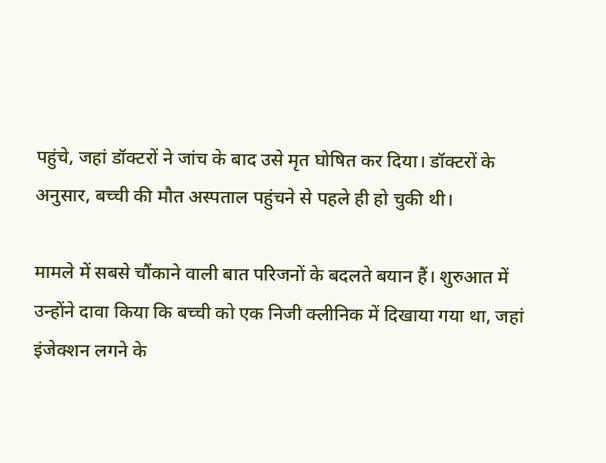पहुंचे, जहां डॉक्टरों ने जांच के बाद उसे मृत घोषित कर दिया। डॉक्टरों के अनुसार, बच्ची की मौत अस्पताल पहुंचने से पहले ही हो चुकी थी।

मामले में सबसे चौंकाने वाली बात परिजनों के बदलते बयान हैं। शुरुआत में उन्होंने दावा किया कि बच्ची को एक निजी क्लीनिक में दिखाया गया था, जहां इंजेक्शन लगने के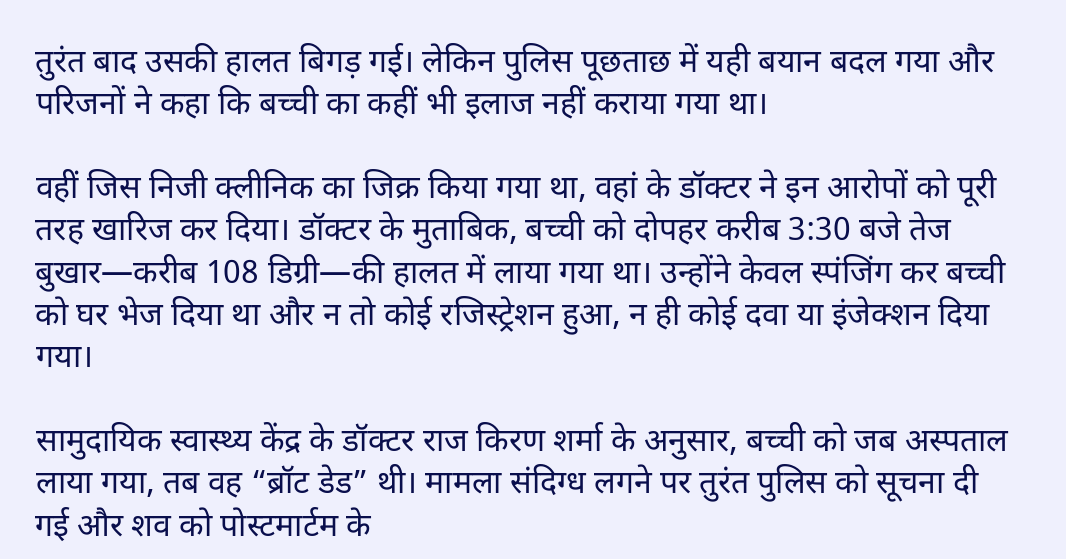तुरंत बाद उसकी हालत बिगड़ गई। लेकिन पुलिस पूछताछ में यही बयान बदल गया और परिजनों ने कहा कि बच्ची का कहीं भी इलाज नहीं कराया गया था।

वहीं जिस निजी क्लीनिक का जिक्र किया गया था, वहां के डॉक्टर ने इन आरोपों को पूरी तरह खारिज कर दिया। डॉक्टर के मुताबिक, बच्ची को दोपहर करीब 3:30 बजे तेज बुखार—करीब 108 डिग्री—की हालत में लाया गया था। उन्होंने केवल स्पंजिंग कर बच्ची को घर भेज दिया था और न तो कोई रजिस्ट्रेशन हुआ, न ही कोई दवा या इंजेक्शन दिया गया।

सामुदायिक स्वास्थ्य केंद्र के डॉक्टर राज किरण शर्मा के अनुसार, बच्ची को जब अस्पताल लाया गया, तब वह “ब्रॉट डेड” थी। मामला संदिग्ध लगने पर तुरंत पुलिस को सूचना दी गई और शव को पोस्टमार्टम के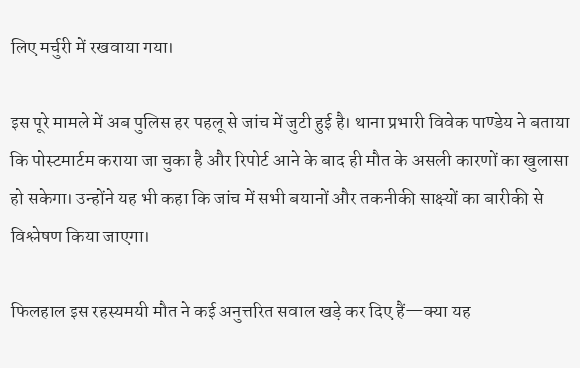लिए मर्चुरी में रखवाया गया।

इस पूरे मामले में अब पुलिस हर पहलू से जांच में जुटी हुई है। थाना प्रभारी विवेक पाण्डेय ने बताया कि पोस्टमार्टम कराया जा चुका है और रिपोर्ट आने के बाद ही मौत के असली कारणों का खुलासा हो सकेगा। उन्होंने यह भी कहा कि जांच में सभी बयानों और तकनीकी साक्ष्यों का बारीकी से विश्लेषण किया जाएगा।

फिलहाल इस रहस्यमयी मौत ने कई अनुत्तरित सवाल खड़े कर दिए हैं—क्या यह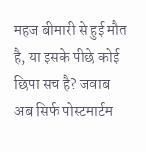महज बीमारी से हुई मौत है, या इसके पीछे कोई छिपा सच है? जवाब अब सिर्फ पोस्टमार्टम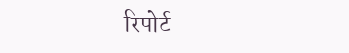रिपोर्ट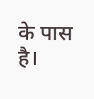के पास है।